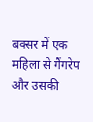बक्सर में एक महिला से गैंगरेप और उसकी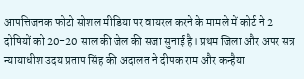आपत्तिजनक फोटो सोशल मीडिया पर वायरल करने के मामले में कोर्ट ने 2 दोषियों को 20-20 साल की जेल की सजा सुनाई है। प्रथम जिला और अपर सत्र न्यायाधीश उदय प्रताप सिंह की अदालत ने दीपक राम और कन्हैया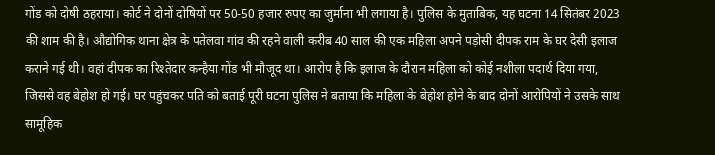गोंड को दोषी ठहराया। कोर्ट ने दोनों दोषियों पर 50-50 हजार रुपए का जुर्माना भी लगाया है। पुलिस के मुताबिक, यह घटना 14 सितंबर 2023 की शाम की है। औद्योगिक थाना क्षेत्र के पतेलवा गांव की रहने वाली करीब 40 साल की एक महिला अपने पड़ोसी दीपक राम के घर देसी इलाज कराने गई थी। वहां दीपक का रिश्तेदार कन्हैया गोंड भी मौजूद था। आरोप है कि इलाज के दौरान महिला को कोई नशीला पदार्थ दिया गया, जिससे वह बेहोश हो गई। घर पहुंचकर पति को बताई पूरी घटना पुलिस ने बताया कि महिला के बेहोश होने के बाद दोनों आरोपियों ने उसके साथ सामूहिक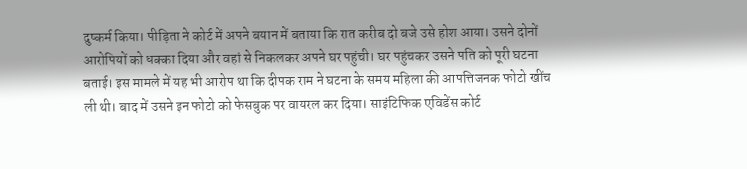दुष्कर्म किया। पीड़िता ने कोर्ट में अपने बयान में बताया कि रात करीब दो बजे उसे होश आया। उसने दोनों आरोपियों को धक्का दिया और वहां से निकलकर अपने घर पहुंची। घर पहुंचकर उसने पति को पूरी घटना बताई। इस मामले में यह भी आरोप था कि दीपक राम ने घटना के समय महिला की आपत्तिजनक फोटो खींच ली थी। बाद में उसने इन फोटो को फेसबुक पर वायरल कर दिया। साइंटिफिक एविडेंस कोर्ट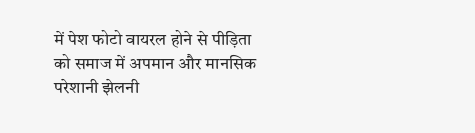में पेश फोटो वायरल होने से पीड़िता को समाज में अपमान और मानसिक परेशानी झेलनी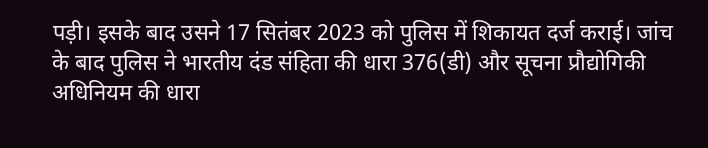पड़ी। इसके बाद उसने 17 सितंबर 2023 को पुलिस में शिकायत दर्ज कराई। जांच के बाद पुलिस ने भारतीय दंड संहिता की धारा 376(डी) और सूचना प्रौद्योगिकी अधिनियम की धारा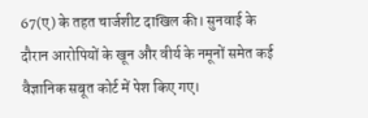67(ए) के तहत चार्जशीट दाखिल की। सुनवाई के दौरान आरोपियों के खून और वीर्य के नमूनों समेत कई वैज्ञानिक सबूत कोर्ट में पेश किए गए।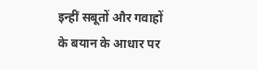इन्हीं सबूतों और गवाहों के बयान के आधार पर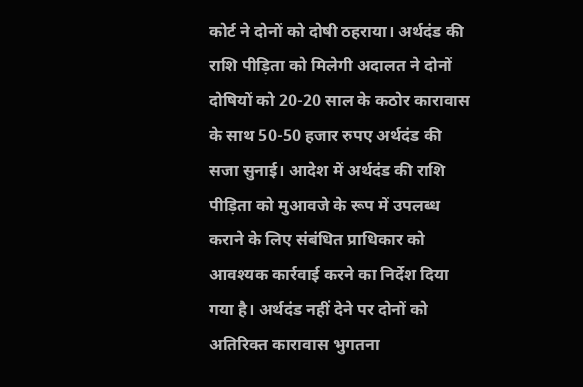कोर्ट ने दोनों को दोषी ठहराया। अर्थदंड की राशि पीड़िता को मिलेगी अदालत ने दोनों दोषियों को 20-20 साल के कठोर कारावास के साथ 50-50 हजार रुपए अर्थदंड की सजा सुनाई। आदेश में अर्थदंड की राशि पीड़िता को मुआवजे के रूप में उपलब्ध कराने के लिए संबंधित प्राधिकार को आवश्यक कार्रवाई करने का निर्देश दिया गया है। अर्थदंड नहीं देने पर दोनों को अतिरिक्त कारावास भुगतना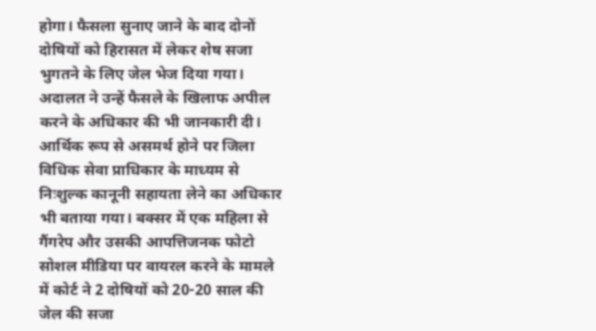होगा। फैसला सुनाए जाने के बाद दोनों दोषियों को हिरासत में लेकर शेष सजा भुगतने के लिए जेल भेज दिया गया। अदालत ने उन्हें फैसले के खिलाफ अपील करने के अधिकार की भी जानकारी दी। आर्थिक रूप से असमर्थ होने पर जिला विधिक सेवा प्राधिकार के माध्यम से निःशुल्क कानूनी सहायता लेने का अधिकार भी बताया गया। बक्सर में एक महिला से गैंगरेप और उसकी आपत्तिजनक फोटो सोशल मीडिया पर वायरल करने के मामले में कोर्ट ने 2 दोषियों को 20-20 साल की जेल की सजा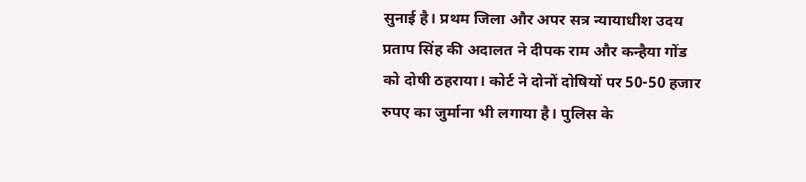सुनाई है। प्रथम जिला और अपर सत्र न्यायाधीश उदय प्रताप सिंह की अदालत ने दीपक राम और कन्हैया गोंड को दोषी ठहराया। कोर्ट ने दोनों दोषियों पर 50-50 हजार रुपए का जुर्माना भी लगाया है। पुलिस के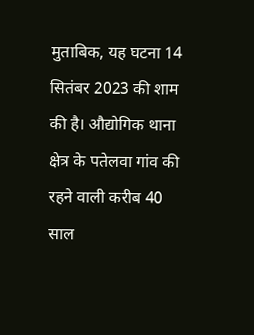मुताबिक, यह घटना 14 सितंबर 2023 की शाम की है। औद्योगिक थाना क्षेत्र के पतेलवा गांव की रहने वाली करीब 40 साल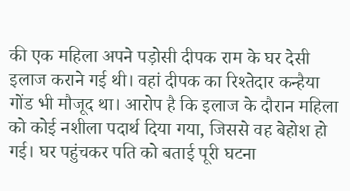की एक महिला अपने पड़ोसी दीपक राम के घर देसी इलाज कराने गई थी। वहां दीपक का रिश्तेदार कन्हैया गोंड भी मौजूद था। आरोप है कि इलाज के दौरान महिला को कोई नशीला पदार्थ दिया गया, जिससे वह बेहोश हो गई। घर पहुंचकर पति को बताई पूरी घटना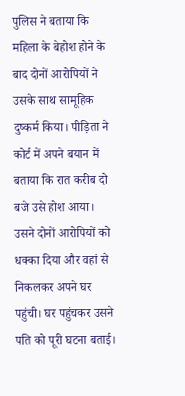पुलिस ने बताया कि महिला के बेहोश होने के बाद दोनों आरोपियों ने उसके साथ सामूहिक दुष्कर्म किया। पीड़िता ने कोर्ट में अपने बयान में बताया कि रात करीब दो बजे उसे होश आया। उसने दोनों आरोपियों को धक्का दिया और वहां से निकलकर अपने घर पहुंची। घर पहुंचकर उसने पति को पूरी घटना बताई।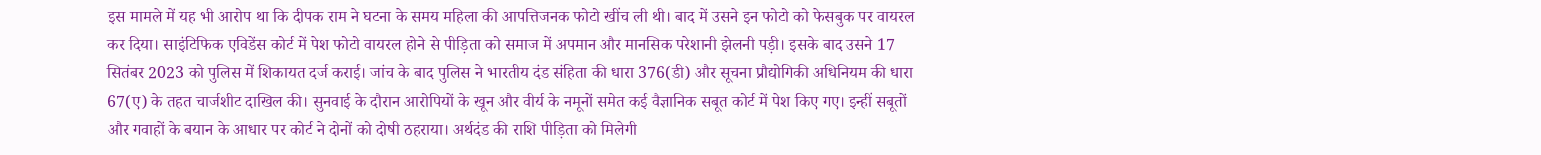इस मामले में यह भी आरोप था कि दीपक राम ने घटना के समय महिला की आपत्तिजनक फोटो खींच ली थी। बाद में उसने इन फोटो को फेसबुक पर वायरल कर दिया। साइंटिफिक एविडेंस कोर्ट में पेश फोटो वायरल होने से पीड़िता को समाज में अपमान और मानसिक परेशानी झेलनी पड़ी। इसके बाद उसने 17 सितंबर 2023 को पुलिस में शिकायत दर्ज कराई। जांच के बाद पुलिस ने भारतीय दंड संहिता की धारा 376(डी) और सूचना प्रौद्योगिकी अधिनियम की धारा 67(ए) के तहत चार्जशीट दाखिल की। सुनवाई के दौरान आरोपियों के खून और वीर्य के नमूनों समेत कई वैज्ञानिक सबूत कोर्ट में पेश किए गए। इन्हीं सबूतों और गवाहों के बयान के आधार पर कोर्ट ने दोनों को दोषी ठहराया। अर्थदंड की राशि पीड़िता को मिलेगी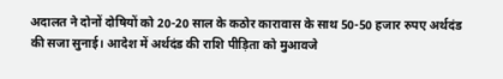अदालत ने दोनों दोषियों को 20-20 साल के कठोर कारावास के साथ 50-50 हजार रुपए अर्थदंड की सजा सुनाई। आदेश में अर्थदंड की राशि पीड़िता को मुआवजे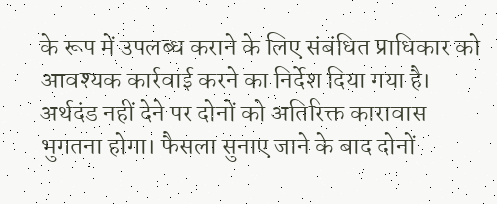के रूप में उपलब्ध कराने के लिए संबंधित प्राधिकार को आवश्यक कार्रवाई करने का निर्देश दिया गया है। अर्थदंड नहीं देने पर दोनों को अतिरिक्त कारावास भुगतना होगा। फैसला सुनाए जाने के बाद दोनों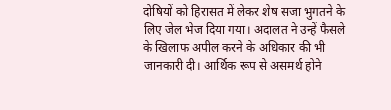दोषियों को हिरासत में लेकर शेष सजा भुगतने के लिए जेल भेज दिया गया। अदालत ने उन्हें फैसले के खिलाफ अपील करने के अधिकार की भी जानकारी दी। आर्थिक रूप से असमर्थ होने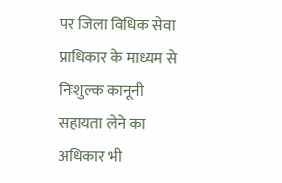पर जिला विधिक सेवा प्राधिकार के माध्यम से निःशुल्क कानूनी सहायता लेने का अधिकार भी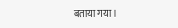बताया गया।